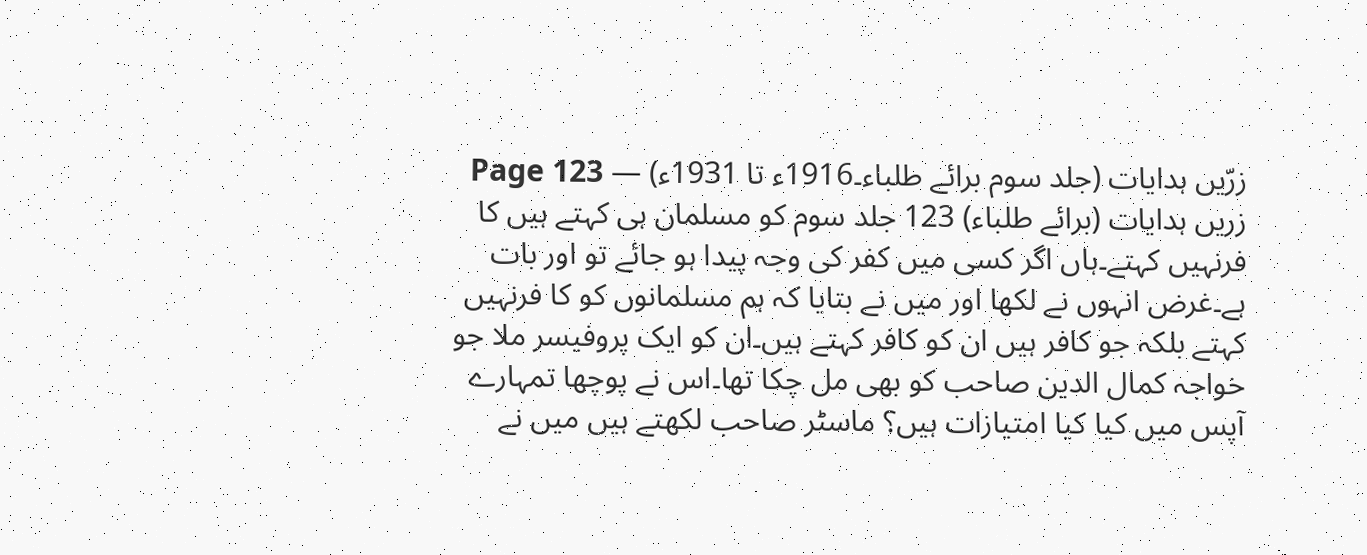زرّیں ہدایات (جلد سوم برائے طلباء۔1916ء تا 1931ء) — Page 123
زریں ہدایات (برائے طلباء) 123 جلد سوم کو مسلمان ہی کہتے ہیں کا فرنہیں کہتے۔ہاں اگر کسی میں کفر کی وجہ پیدا ہو جائے تو اور بات ہے۔غرض انہوں نے لکھا اور میں نے بتایا کہ ہم مسلمانوں کو کا فرنہیں کہتے بلکہ جو کافر ہیں ان کو کافر کہتے ہیں۔ان کو ایک پروفیسر ملا جو خواجہ کمال الدین صاحب کو بھی مل چکا تھا۔اس نے پوچھا تمہارے آپس میں کیا کیا امتیازات ہیں؟ ماسٹر صاحب لکھتے ہیں میں نے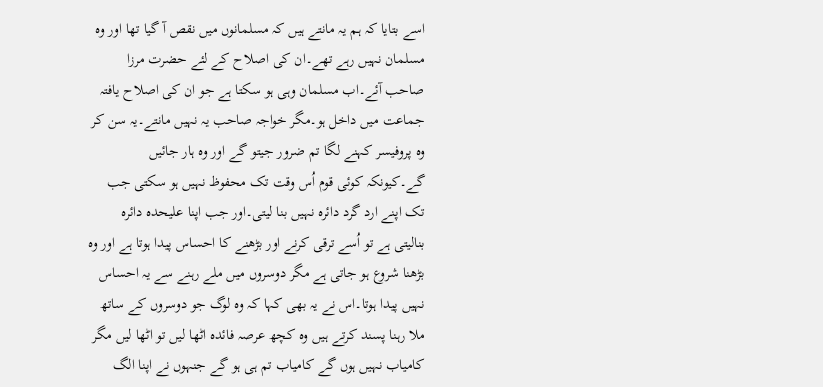اسے بتایا کہ ہم یہ مانتے ہیں کہ مسلمانوں میں نقص آ گیا تھا اور وہ مسلمان نہیں رہے تھے۔ان کی اصلاح کے لئے حضرت مرزا صاحب آئے۔اب مسلمان وہی ہو سکتا ہے جو ان کی اصلاح یافتہ جماعت میں داخل ہو۔مگر خواجہ صاحب یہ نہیں مانتے۔یہ سن کر وہ پروفیسر کہنے لگا تم ضرور جیتو گے اور وہ ہار جائیں گے۔کیونکہ کوئی قوم اُس وقت تک محفوظ نہیں ہو سکتی جب تک اپنے ارد گرد دائرہ نہیں بنا لیتی۔اور جب اپنا علیحدہ دائرہ بنالیتی ہے تو اُسے ترقی کرنے اور بڑھنے کا احساس پیدا ہوتا ہے اور وہ بڑھنا شروع ہو جاتی ہے مگر دوسروں میں ملے رہنے سے یہ احساس نہیں پیدا ہوتا۔اس نے یہ بھی کہا کہ وہ لوگ جو دوسروں کے ساتھ ملا رہنا پسند کرتے ہیں وہ کچھ عرصہ فائدہ اٹھا لیں تو اٹھا لیں مگر کامیاب نہیں ہوں گے کامیاب تم ہی ہو گے جنہوں نے اپنا الگ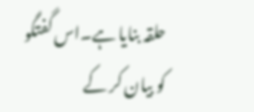حلقہ بنایا ہے۔اس گفتگو کو بیان کر کے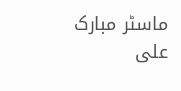ماسٹر مبارک علی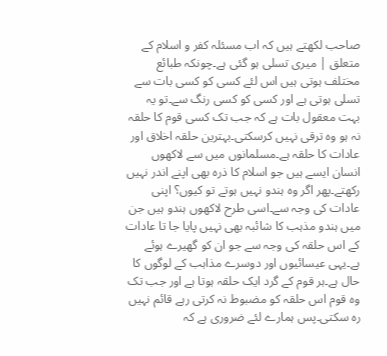صاحب لکھتے ہیں کہ اب مسئلہ کفر و اسلام کے متعلق | میری تسلی ہو گئی ہے۔چونکہ طبائع مختلف ہوتی ہیں اس لئے کسی کو کسی بات سے تسلی ہوتی ہے اور کسی کو کسی رنگ سے۔تو یہ بہت معقول بات ہے کہ جب تک کسی قوم کا حلقہ نہ ہو وہ ترقی نہیں کرسکتی۔بہترین حلقہ اخلاق اور عادات کا حلقہ ہے۔مسلمانوں میں سے لاکھوں انسان ایسے ہیں جو اسلام کا ذرہ بھی اپنے اندر نہیں رکھتے۔پھر اگر وہ ہندو نہیں ہوتے تو کیوں؟ اپنی عادات کی وجہ سے۔اسی طرح لاکھوں ہندو ہیں جن میں ہندو مذہب کا شائبہ بھی نہیں پایا جا تا عادات کے اس حلقہ کی وجہ سے جو ان کو گھیرے ہوئے ہے۔یہی عیسائیوں اور دوسرے مذاہب کے لوگوں کا حال ہے۔ہر قوم کے گرد ایک حلقہ ہوتا ہے اور جب تک وہ قوم اس حلقہ کو مضبوط نہ کرتی رہے قائم نہیں رہ سکتی۔پس ہمارے لئے ضروری ہے کہ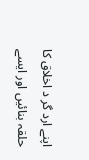اپنے ارد گر د اخلاق کا حلقہ بنائیں اور ایسے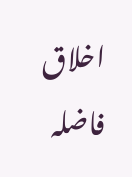اخلاق فاضلہ